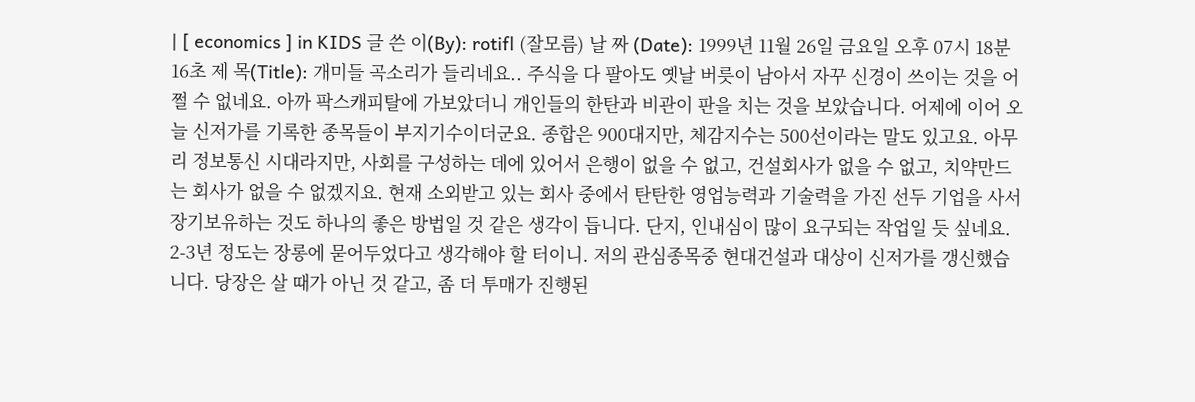| [ economics ] in KIDS 글 쓴 이(By): rotifl (잘모름) 날 짜 (Date): 1999년 11월 26일 금요일 오후 07시 18분 16초 제 목(Title): 개미들 곡소리가 들리네요.. 주식을 다 팔아도 옛날 버릇이 남아서 자꾸 신경이 쓰이는 것을 어쩔 수 없네요. 아까 팍스캐피탈에 가보았더니 개인들의 한탄과 비관이 판을 치는 것을 보았습니다. 어제에 이어 오늘 신저가를 기록한 종목들이 부지기수이더군요. 종합은 900대지만, 체감지수는 500선이라는 말도 있고요. 아무리 정보통신 시대라지만, 사회를 구성하는 데에 있어서 은행이 없을 수 없고, 건설회사가 없을 수 없고, 치약만드는 회사가 없을 수 없겠지요. 현재 소외받고 있는 회사 중에서 탄탄한 영업능력과 기술력을 가진 선두 기업을 사서 장기보유하는 것도 하나의 좋은 방법일 것 같은 생각이 듭니다. 단지, 인내심이 많이 요구되는 작업일 듯 싶네요. 2-3년 정도는 장롱에 묻어두었다고 생각해야 할 터이니. 저의 관심종목중 현대건설과 대상이 신저가를 갱신했습니다. 당장은 살 때가 아닌 것 같고, 좀 더 투매가 진행된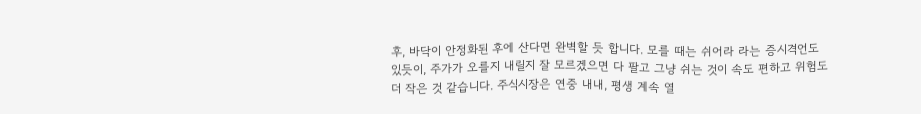후, 바닥이 안정화된 후에 산다면 완벽할 듯 합니다. 모를 때는 쉬어라 라는 증시격언도 있듯이, 주가가 오를지 내릴지 잘 모르겠으면 다 팔고 그냥 쉬는 것이 속도 편하고 위험도 더 작은 것 같습니다. 주식시장은 연중 내내, 평생 계속 열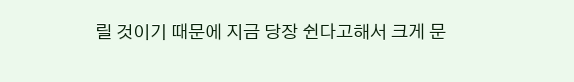릴 것이기 때문에 지금 당장 쉰다고해서 크게 문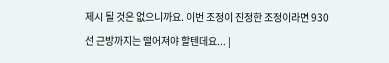제시 될 것은 없으니까요. 이번 조정이 진정한 조정이라면 930선 근방까지는 떨어져야 할텐데요... |